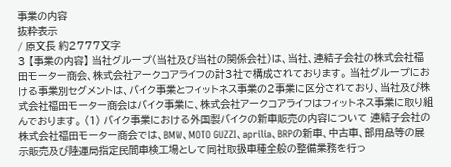事業の内容
抜粋表示
/ 原文長 約2777文字
3 【事業の内容】 当社グループ(当社及び当社の関係会社)は、当社、連結子会社の株式会社福田モーター商会、株式会社アークコアライフの計3社で構成されております。 当社グループにおける事業別セグメントは、バイク事業とフィットネス事業の2事業に区分されており、当社及び株式会社福田モーター商会はバイク事業に、株式会社アークコアライフはフィットネス事業に取り組んでおります。 (1) バイク事業における外国製バイクの新車販売の内容について 連結子会社の株式会社福田モーター商会では、BMW、MOTO GUZZI、aprilia、BRPの新車、中古車、部用品等の展示販売及び陸運局指定民間車検工場として同社取扱車種全般の整備業務を行っ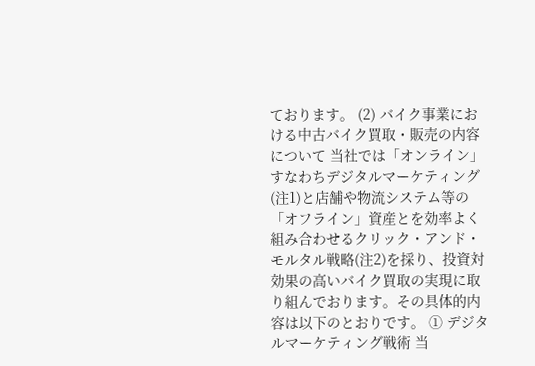ております。 (2) バイク事業における中古バイク買取・販売の内容について 当社では「オンライン」すなわちデジタルマーケティング(注1)と店舗や物流システム等の「オフライン」資産とを効率よく組み合わせるクリック・アンド・モルタル戦略(注2)を採り、投資対効果の高いバイク買取の実現に取り組んでおります。その具体的内容は以下のとおりです。 ① デジタルマーケティング戦術 当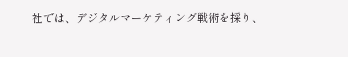社では、デジタルマーケティング戦術を採り、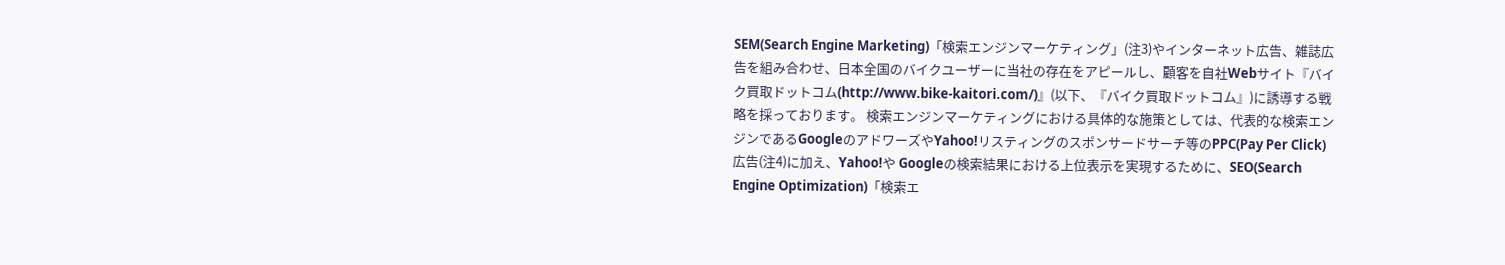SEM(Search Engine Marketing)「検索エンジンマーケティング」(注3)やインターネット広告、雑誌広告を組み合わせ、日本全国のバイクユーザーに当社の存在をアピールし、顧客を自社Webサイト『バイク買取ドットコム(http://www.bike-kaitori.com/)』(以下、『バイク買取ドットコム』)に誘導する戦略を採っております。 検索エンジンマーケティングにおける具体的な施策としては、代表的な検索エンジンであるGoogleのアドワーズやYahoo!リスティングのスポンサードサーチ等のPPC(Pay Per Click)広告(注4)に加え、Yahoo!や Googleの検索結果における上位表示を実現するために、SEO(Search Engine Optimization)「検索エ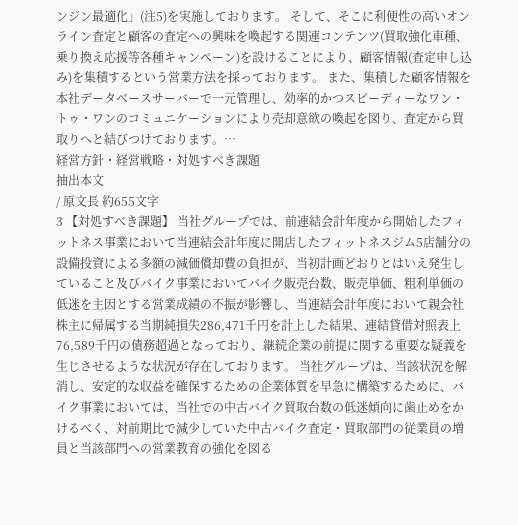ンジン最適化」(注5)を実施しております。 そして、そこに利便性の高いオンライン査定と顧客の査定への興味を喚起する関連コンテンツ(買取強化車種、乗り換え応援等各種キャンペーン)を設けることにより、顧客情報(査定申し込み)を集積するという営業方法を採っております。 また、集積した顧客情報を本社データベースサーバーで一元管理し、効率的かつスピーディーなワン・トゥ・ワンのコミュニケーションにより売却意欲の喚起を図り、査定から買取りへと結びつけております。…
経営方針・経営戦略・対処すべき課題
抽出本文
/ 原文長 約655文字
3 【対処すべき課題】 当社グループでは、前連結会計年度から開始したフィットネス事業において当連結会計年度に開店したフィットネスジム5店舗分の設備投資による多額の減価償却費の負担が、当初計画どおりとはいえ発生していること及びバイク事業においてバイク販売台数、販売単価、粗利単価の低迷を主因とする営業成績の不振が影響し、当連結会計年度において親会社株主に帰属する当期純損失286,471千円を計上した結果、連結貸借対照表上76,589千円の債務超過となっており、継続企業の前提に関する重要な疑義を生じさせるような状況が存在しております。 当社グループは、当該状況を解消し、安定的な収益を確保するための企業体質を早急に構築するために、バイク事業においては、当社での中古バイク買取台数の低迷傾向に歯止めをかけるべく、対前期比で減少していた中古バイク査定・買取部門の従業員の増員と当該部門への営業教育の強化を図る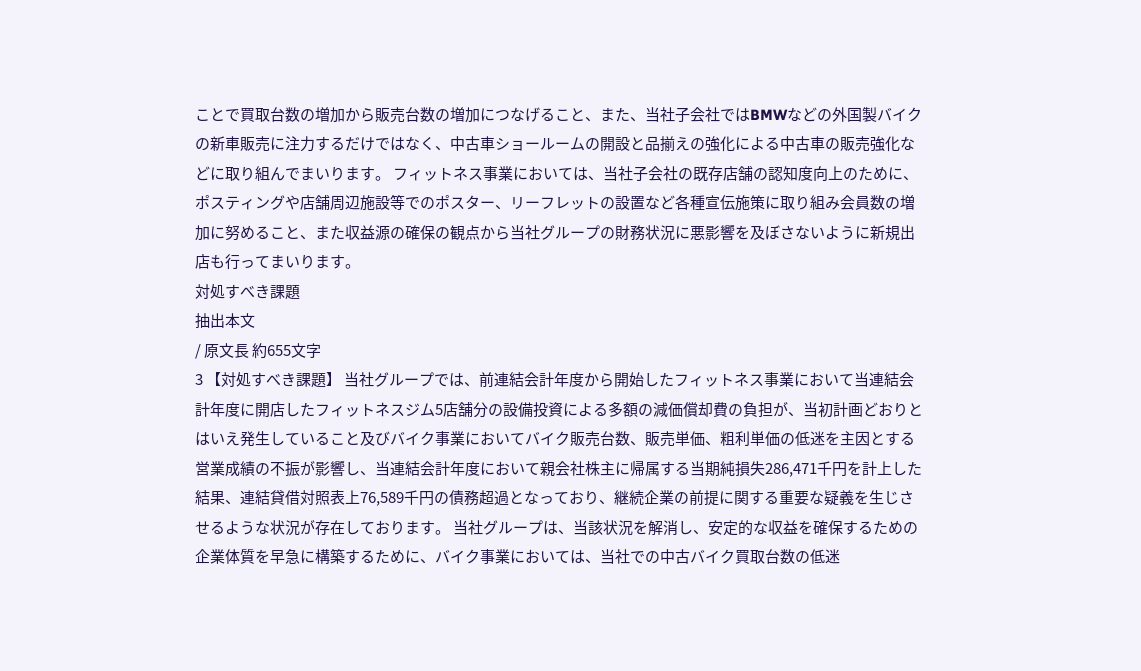ことで買取台数の増加から販売台数の増加につなげること、また、当社子会社ではBMWなどの外国製バイクの新車販売に注力するだけではなく、中古車ショールームの開設と品揃えの強化による中古車の販売強化などに取り組んでまいります。 フィットネス事業においては、当社子会社の既存店舗の認知度向上のために、ポスティングや店舗周辺施設等でのポスター、リーフレットの設置など各種宣伝施策に取り組み会員数の増加に努めること、また収益源の確保の観点から当社グループの財務状況に悪影響を及ぼさないように新規出店も行ってまいります。
対処すべき課題
抽出本文
/ 原文長 約655文字
3 【対処すべき課題】 当社グループでは、前連結会計年度から開始したフィットネス事業において当連結会計年度に開店したフィットネスジム5店舗分の設備投資による多額の減価償却費の負担が、当初計画どおりとはいえ発生していること及びバイク事業においてバイク販売台数、販売単価、粗利単価の低迷を主因とする営業成績の不振が影響し、当連結会計年度において親会社株主に帰属する当期純損失286,471千円を計上した結果、連結貸借対照表上76,589千円の債務超過となっており、継続企業の前提に関する重要な疑義を生じさせるような状況が存在しております。 当社グループは、当該状況を解消し、安定的な収益を確保するための企業体質を早急に構築するために、バイク事業においては、当社での中古バイク買取台数の低迷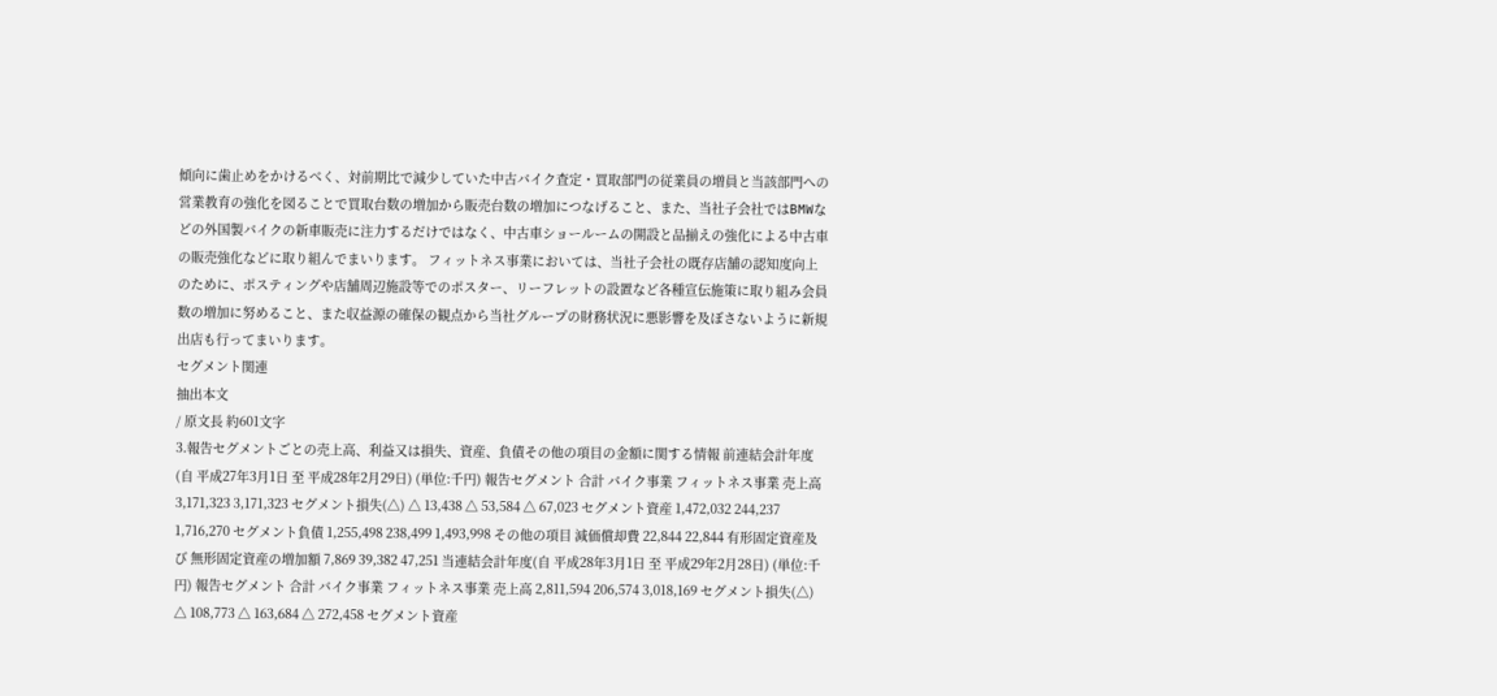傾向に歯止めをかけるべく、対前期比で減少していた中古バイク査定・買取部門の従業員の増員と当該部門への営業教育の強化を図ることで買取台数の増加から販売台数の増加につなげること、また、当社子会社ではBMWなどの外国製バイクの新車販売に注力するだけではなく、中古車ショールームの開設と品揃えの強化による中古車の販売強化などに取り組んでまいります。 フィットネス事業においては、当社子会社の既存店舗の認知度向上のために、ポスティングや店舗周辺施設等でのポスター、リーフレットの設置など各種宣伝施策に取り組み会員数の増加に努めること、また収益源の確保の観点から当社グループの財務状況に悪影響を及ぼさないように新規出店も行ってまいります。
セグメント関連
抽出本文
/ 原文長 約601文字
3.報告セグメントごとの売上高、利益又は損失、資産、負債その他の項目の金額に関する情報 前連結会計年度(自 平成27年3月1日 至 平成28年2月29日) (単位:千円) 報告セグメント 合計 バイク事業 フィットネス事業 売上高 3,171,323 3,171,323 セグメント損失(△) △ 13,438 △ 53,584 △ 67,023 セグメント資産 1,472,032 244,237 1,716,270 セグメント負債 1,255,498 238,499 1,493,998 その他の項目 減価償却費 22,844 22,844 有形固定資産及び 無形固定資産の増加額 7,869 39,382 47,251 当連結会計年度(自 平成28年3月1日 至 平成29年2月28日) (単位:千円) 報告セグメント 合計 バイク事業 フィットネス事業 売上高 2,811,594 206,574 3,018,169 セグメント損失(△) △ 108,773 △ 163,684 △ 272,458 セグメント資産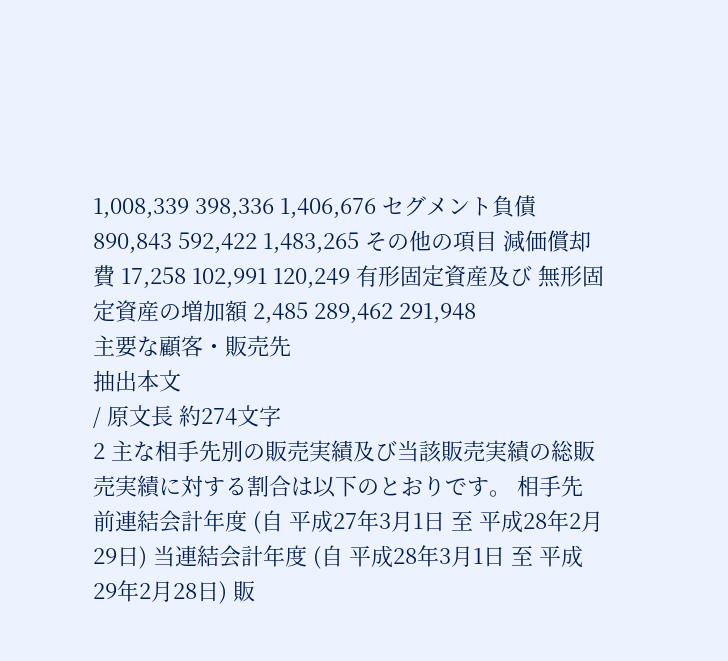1,008,339 398,336 1,406,676 セグメント負債 890,843 592,422 1,483,265 その他の項目 減価償却費 17,258 102,991 120,249 有形固定資産及び 無形固定資産の増加額 2,485 289,462 291,948
主要な顧客・販売先
抽出本文
/ 原文長 約274文字
2 主な相手先別の販売実績及び当該販売実績の総販売実績に対する割合は以下のとおりです。 相手先 前連結会計年度 (自 平成27年3月1日 至 平成28年2月29日) 当連結会計年度 (自 平成28年3月1日 至 平成29年2月28日) 販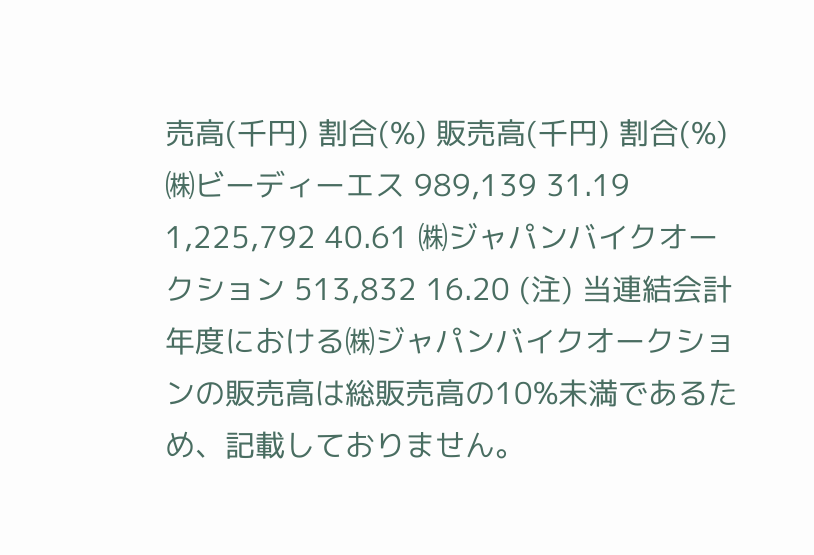売高(千円) 割合(%) 販売高(千円) 割合(%) ㈱ビーディーエス 989,139 31.19 1,225,792 40.61 ㈱ジャパンバイクオークション 513,832 16.20 (注) 当連結会計年度における㈱ジャパンバイクオークションの販売高は総販売高の10%未満であるため、記載しておりません。